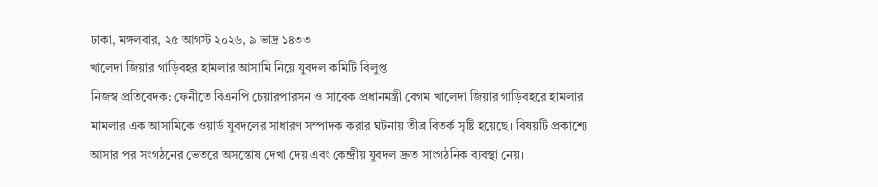ঢাকা, মঙ্গলবার, ২৫ আগস্ট ২০২৬, ৯ ভাদ্র ১৪৩৩
খালেদা জিয়ার গাড়িবহর হামলার আসামি নিয়ে যুবদল কমিটি বিলুপ্ত
নিজস্ব প্রতিবেদক: ফেনীতে বিএনপি চেয়ারপারসন ও সাবেক প্রধানমন্ত্রী বেগম খালেদা জিয়ার গাড়িবহরে হামলার মামলার এক আসামিকে ওয়ার্ড যুবদলের সাধারণ সম্পাদক করার ঘটনায় তীব্র বিতর্ক সৃষ্টি হয়েছে। বিষয়টি প্রকাশ্যে আসার পর সংগঠনের ভেতরে অসন্তোষ দেখা দেয় এবং কেন্দ্রীয় যুবদল দ্রুত সাংগঠনিক ব্যবস্থা নেয়।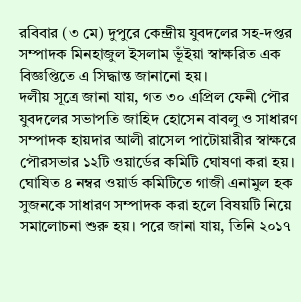রবিবার (৩ মে) দুপুরে কেন্দ্রীয় যুবদলের সহ-দপ্তর সম্পাদক মিনহাজুল ইসলাম ভূঁইয়া স্বাক্ষরিত এক বিজ্ঞপ্তিতে এ সিদ্ধান্ত জানানো হয়।
দলীয় সূত্রে জানা যায়, গত ৩০ এপ্রিল ফেনী পৌর যুবদলের সভাপতি জাহিদ হোসেন বাবলু ও সাধারণ সম্পাদক হায়দার আলী রাসেল পাটোয়ারীর স্বাক্ষরে পৌরসভার ১২টি ওয়ার্ডের কমিটি ঘোষণা করা হয়। ঘোষিত ৪ নম্বর ওয়ার্ড কমিটিতে গাজী এনামুল হক সুজনকে সাধারণ সম্পাদক করা হলে বিষয়টি নিয়ে সমালোচনা শুরু হয়। পরে জানা যায়, তিনি ২০১৭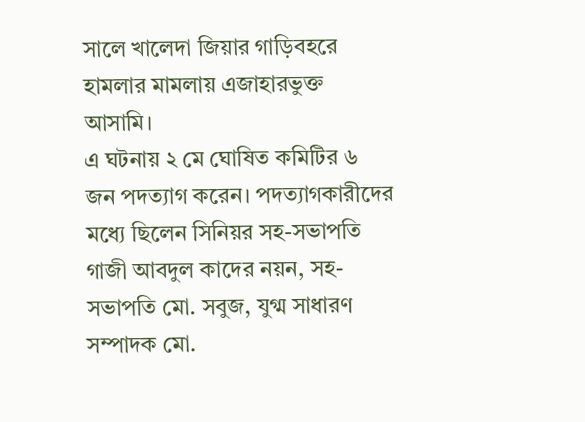সালে খালেদা জিয়ার গাড়িবহরে হামলার মামলায় এজাহারভুক্ত আসামি।
এ ঘটনায় ২ মে ঘোষিত কমিটির ৬ জন পদত্যাগ করেন। পদত্যাগকারীদের মধ্যে ছিলেন সিনিয়র সহ-সভাপতি গাজী আবদুল কাদের নয়ন, সহ-সভাপতি মো. সবুজ, যুগ্ম সাধারণ সম্পাদক মো.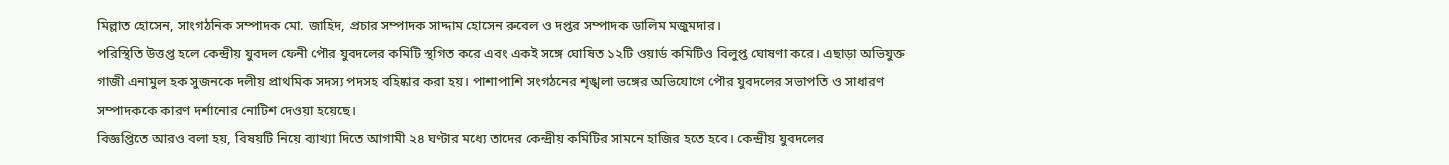মিল্লাত হোসেন, সাংগঠনিক সম্পাদক মো. জাহিদ, প্রচার সম্পাদক সাদ্দাম হোসেন রুবেল ও দপ্তর সম্পাদক ডালিম মজুমদার।
পরিস্থিতি উত্তপ্ত হলে কেন্দ্রীয় যুবদল ফেনী পৌর যুবদলের কমিটি স্থগিত করে এবং একই সঙ্গে ঘোষিত ১২টি ওয়ার্ড কমিটিও বিলুপ্ত ঘোষণা করে। এছাড়া অভিযুক্ত গাজী এনামুল হক সুজনকে দলীয় প্রাথমিক সদস্য পদসহ বহিষ্কার করা হয়। পাশাপাশি সংগঠনের শৃঙ্খলা ভঙ্গের অভিযোগে পৌর যুবদলের সভাপতি ও সাধারণ সম্পাদককে কারণ দর্শানোর নোটিশ দেওয়া হয়েছে।
বিজ্ঞপ্তিতে আরও বলা হয়, বিষয়টি নিয়ে ব্যাখ্যা দিতে আগামী ২৪ ঘণ্টার মধ্যে তাদের কেন্দ্রীয় কমিটির সামনে হাজির হতে হবে। কেন্দ্রীয় যুবদলের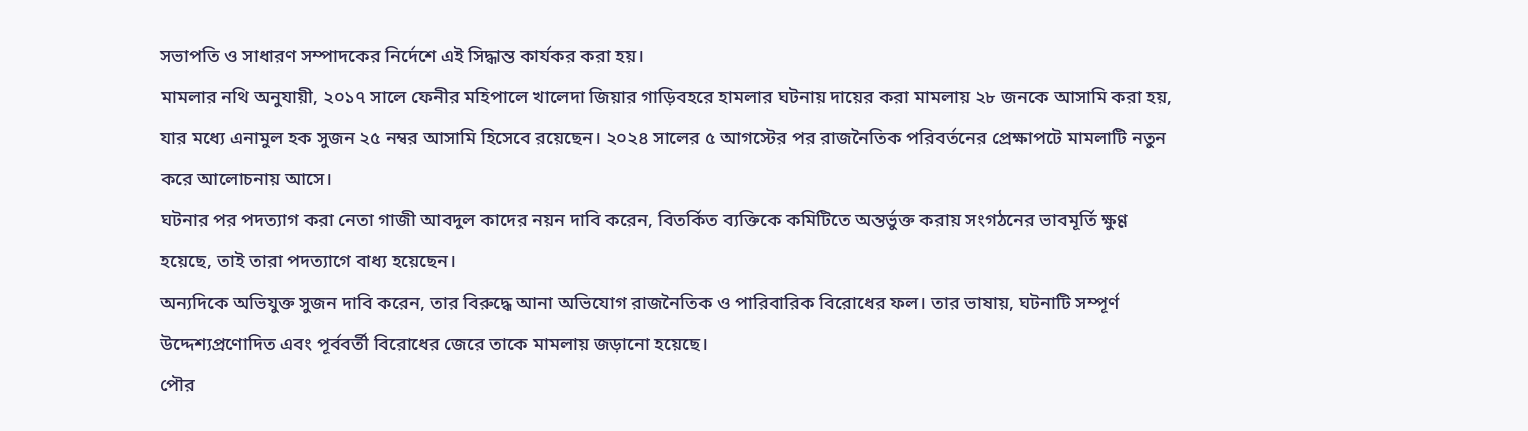সভাপতি ও সাধারণ সম্পাদকের নির্দেশে এই সিদ্ধান্ত কার্যকর করা হয়।
মামলার নথি অনুযায়ী, ২০১৭ সালে ফেনীর মহিপালে খালেদা জিয়ার গাড়িবহরে হামলার ঘটনায় দায়ের করা মামলায় ২৮ জনকে আসামি করা হয়, যার মধ্যে এনামুল হক সুজন ২৫ নম্বর আসামি হিসেবে রয়েছেন। ২০২৪ সালের ৫ আগস্টের পর রাজনৈতিক পরিবর্তনের প্রেক্ষাপটে মামলাটি নতুন করে আলোচনায় আসে।
ঘটনার পর পদত্যাগ করা নেতা গাজী আবদুল কাদের নয়ন দাবি করেন, বিতর্কিত ব্যক্তিকে কমিটিতে অন্তর্ভুক্ত করায় সংগঠনের ভাবমূর্তি ক্ষুণ্ণ হয়েছে, তাই তারা পদত্যাগে বাধ্য হয়েছেন।
অন্যদিকে অভিযুক্ত সুজন দাবি করেন, তার বিরুদ্ধে আনা অভিযোগ রাজনৈতিক ও পারিবারিক বিরোধের ফল। তার ভাষায়, ঘটনাটি সম্পূর্ণ উদ্দেশ্যপ্রণোদিত এবং পূর্ববর্তী বিরোধের জেরে তাকে মামলায় জড়ানো হয়েছে।
পৌর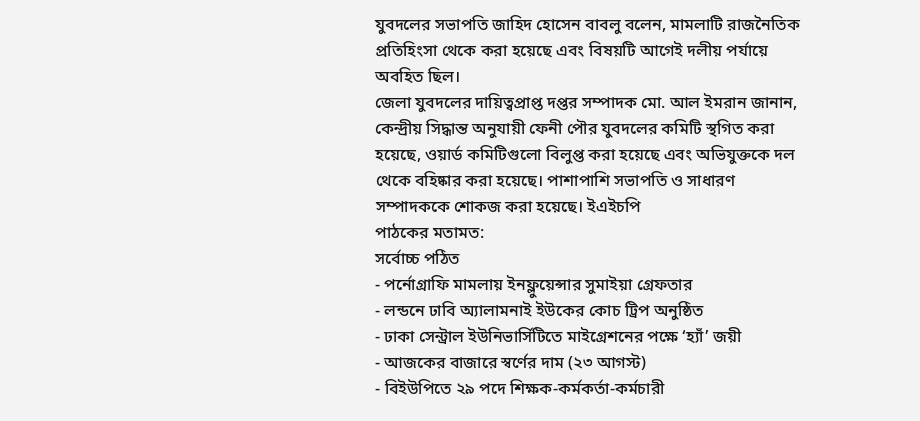যুবদলের সভাপতি জাহিদ হোসেন বাবলু বলেন, মামলাটি রাজনৈতিক প্রতিহিংসা থেকে করা হয়েছে এবং বিষয়টি আগেই দলীয় পর্যায়ে অবহিত ছিল।
জেলা যুবদলের দায়িত্বপ্রাপ্ত দপ্তর সম্পাদক মো. আল ইমরান জানান, কেন্দ্রীয় সিদ্ধান্ত অনুযায়ী ফেনী পৌর যুবদলের কমিটি স্থগিত করা হয়েছে, ওয়ার্ড কমিটিগুলো বিলুপ্ত করা হয়েছে এবং অভিযুক্তকে দল থেকে বহিষ্কার করা হয়েছে। পাশাপাশি সভাপতি ও সাধারণ সম্পাদককে শোকজ করা হয়েছে। ইএইচপি
পাঠকের মতামত:
সর্বোচ্চ পঠিত
- পর্নোগ্রাফি মামলায় ইনফ্লুয়েন্সার সুমাইয়া গ্রেফতার
- লন্ডনে ঢাবি অ্যালামনাই ইউকের কোচ ট্রিপ অনুষ্ঠিত
- ঢাকা সেন্ট্রাল ইউনিভার্সিটিতে মাইগ্রেশনের পক্ষে ‘হ্যাঁ’ জয়ী
- আজকের বাজারে স্বর্ণের দাম (২৩ আগস্ট)
- বিইউপিতে ২৯ পদে শিক্ষক-কর্মকর্তা-কর্মচারী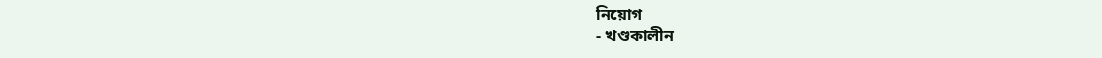নিয়োগ
- খণ্ডকালীন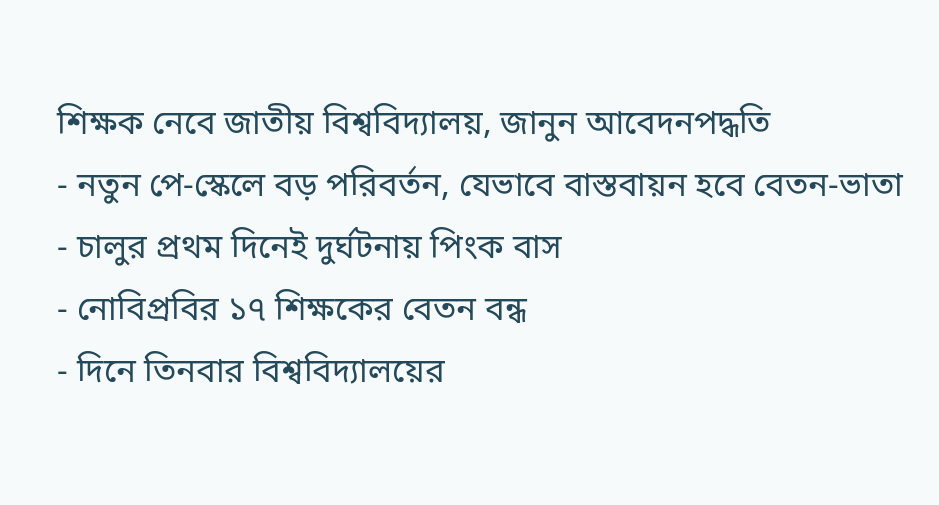শিক্ষক নেবে জাতীয় বিশ্ববিদ্যালয়, জানুন আবেদনপদ্ধতি
- নতুন পে-স্কেলে বড় পরিবর্তন, যেভাবে বাস্তবায়ন হবে বেতন-ভাতা
- চালুর প্রথম দিনেই দুর্ঘটনায় পিংক বাস
- নোবিপ্রবির ১৭ শিক্ষকের বেতন বন্ধ
- দিনে তিনবার বিশ্ববিদ্যালয়ের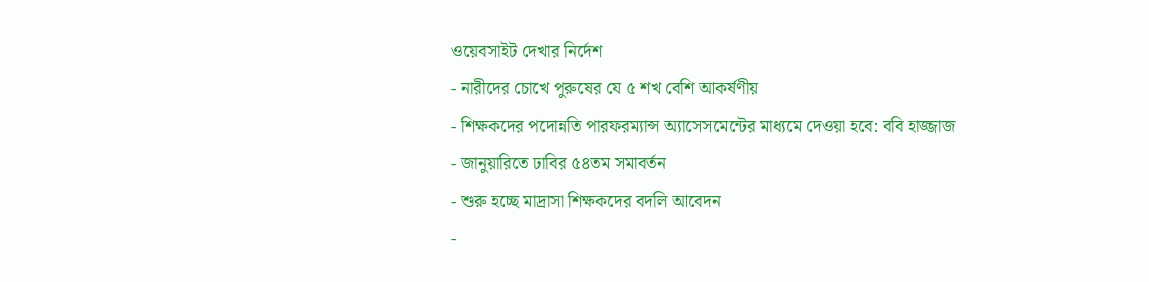ওয়েবসাইট দেখার নির্দেশ
- নারীদের চোখে পুরুষের যে ৫ শখ বেশি আকর্ষণীয়
- শিক্ষকদের পদোন্নতি পারফরম্যান্স অ্যাসেসমেন্টের মাধ্যমে দেওয়া হবে: ববি হাজ্জাজ
- জানুয়ারিতে ঢাবির ৫৪তম সমাবর্তন
- শুরু হচ্ছে মাদ্রাসা শিক্ষকদের বদলি আবেদন
-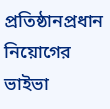প্রতিষ্ঠানপ্রধান নিয়োগের ভাইভা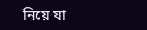নিয়ে যা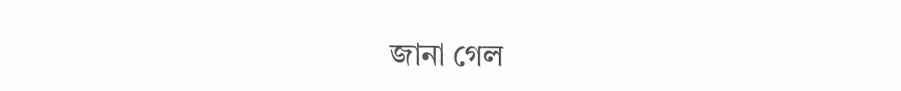জানা গেল